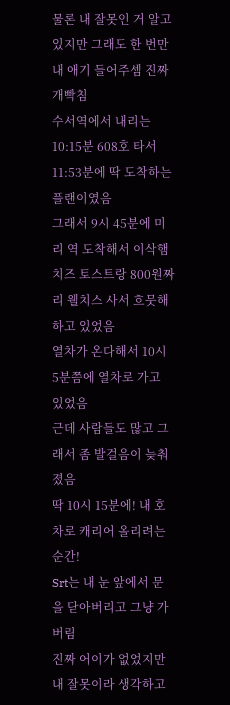물론 내 잘못인 거 알고 있지만 그래도 한 번만 내 애기 들어주셈 진짜 개빡침
수서역에서 내리는 10:15분 608호 타서 11:53분에 딱 도착하는 플랜이였음
그래서 9시 45분에 미리 역 도착해서 이삭햄치즈 토스트랑 800원짜리 웰치스 사서 흐뭇해하고 있었음
열차가 온다해서 10시 5분쯤에 열차로 가고 있었음
근데 사람들도 많고 그래서 좀 발걸음이 늦춰졌음
딱 10시 15분에! 내 호차로 캐리어 올리려는 순간!
Srt는 내 눈 앞에서 문을 닫아버리고 그냥 가버림
진짜 어이가 없었지만 내 잘못이라 생각하고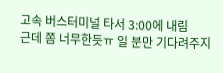고속 버스터미널 타서 3:00에 내림
근데 쫌 너무한듯ㅠ 일 분만 기다려주지